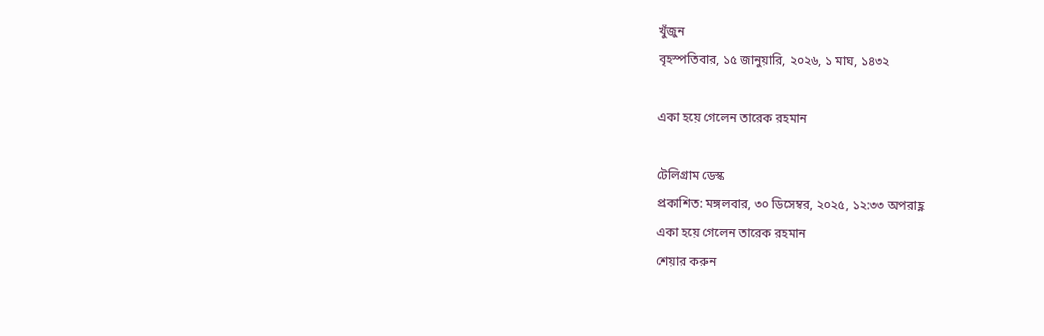খুঁজুন
বৃহস্পতিবার, ১৫ জানুয়ারি, ২০২৬, ১ মাঘ, ১৪৩২

একা হয়ে গেলেন তারেক রহমান

টেলিগ্রাম ডেস্ক
প্রকাশিত: মঙ্গলবার, ৩০ ডিসেম্বর, ২০২৫, ১২:৩৩ অপরাহ্ণ
একা হয়ে গেলেন তারেক রহমান
শেয়ার করুন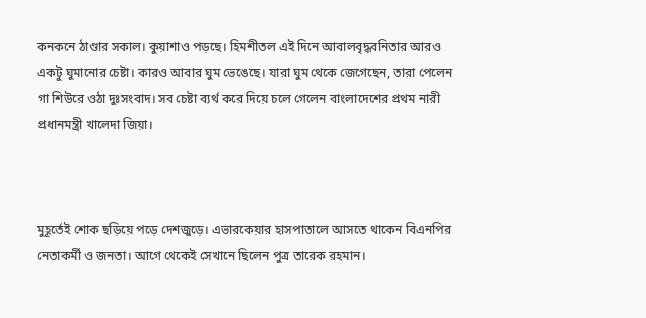কনকনে ঠাণ্ডার সকাল। কুয়াশাও পড়ছে। হিমশীতল এই দিনে আবালবৃদ্ধবনিতার আরও একটু ঘুমানোর চেষ্টা। কারও আবার ঘুম ভেঙেছে। যারা ঘুম থেকে জেগেছেন, তারা পেলেন গা শিউরে ওঠা দুঃসংবাদ। সব চেষ্টা ব্যর্থ করে দিয়ে চলে গেলেন বাংলাদেশের প্রথম নারী প্রধানমন্ত্রী খালেদা জিয়া।



মুহূর্তেই শোক ছড়িয়ে পড়ে দেশজুড়ে। এভারকেয়ার হাসপাতালে আসতে থাকেন বিএনপির নেতাকর্মী ও জনতা। আগে থেকেই সেখানে ছিলেন পুত্র তারেক রহমান।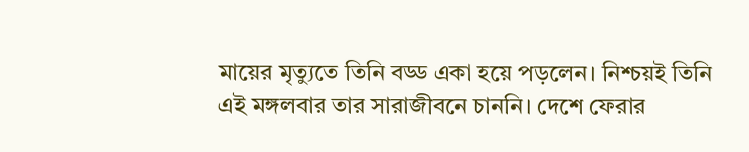মায়ের মৃত্যুতে তিনি বড্ড একা হয়ে পড়লেন। নিশ্চয়ই তিনি এই মঙ্গলবার তার সারাজীবনে চাননি। দেশে ফেরার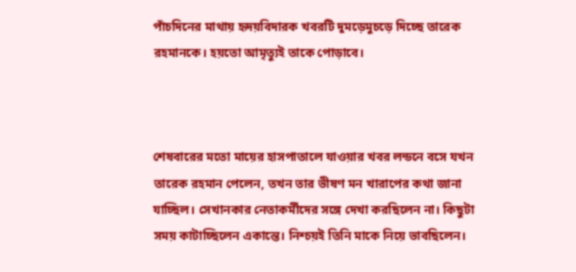পাঁচদিনের মাথায় হৃদয়বিদারক খবরটি দুমড়েমুচড়ে দিচ্ছে তারেক রহমানকে। হয়তো আমৃত্যুই তাকে পোড়াবে।



শেষবারের মতো মায়ের হাসপাতালে যাওয়ার খবর লন্ডনে বসে যখন তারেক রহমান পেলেন, তখন তার ভীষণ মন খারাপের কথা জানা যাচ্ছিল। সেখানকার নেতাকর্মীদের সঙ্গে দেখা করছিলেন না। কিছুটা সময় কাটাচ্ছিলেন একান্তে। নিশ্চয়ই তিনি মাকে নিয়ে ভাবছিলেন।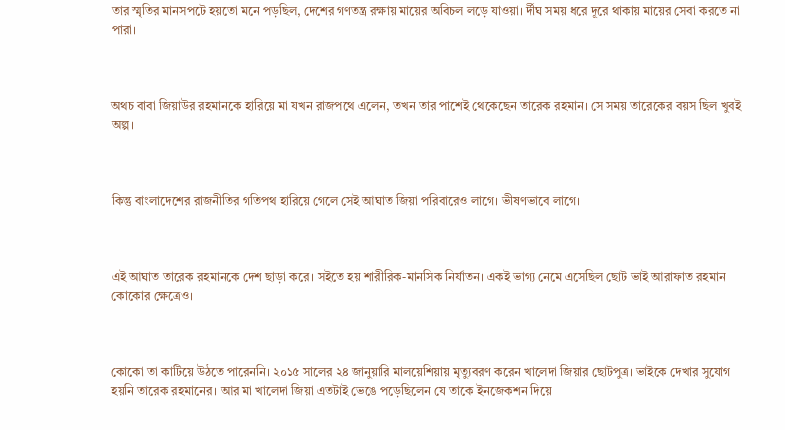তার স্মৃতির মানসপটে হয়তো মনে পড়ছিল, দেশের গণতন্ত্র রক্ষায় মায়ের অবিচল লড়ে যাওয়া। র্দীঘ সময় ধরে দূরে থাকায় মায়ের সেবা করতে না পারা।



অথচ বাবা জিয়াউর রহমানকে হারিয়ে মা যখন রাজপথে এলেন, তখন তার পাশেই থেকেছেন তারেক রহমান। সে সময় তারেকের বয়স ছিল খুবই অল্প।



কিন্তু বাংলাদেশের রাজনীতির গতিপথ হারিয়ে গেলে সেই আঘাত জিয়া পরিবারেও লাগে। ভীষণভাবে লাগে।



এই আঘাত তারেক রহমানকে দেশ ছাড়া করে। সইতে হয় শারীরিক-মানসিক নির্যাতন। একই ভাগ্য নেমে এসেছিল ছোট ভাই আরাফাত রহমান কোকোর ক্ষেত্রেও।



কোকো তা কাটিয়ে উঠতে পারেননি। ২০১৫ সালের ২৪ জানুয়ারি মালয়েশিয়ায় মৃত্যুবরণ করেন খালেদা জিয়ার ছোটপুত্র। ভাইকে দেখার সুযোগ হয়নি তারেক রহমানের। আর মা খালেদা জিয়া এতটাই ভেঙে পড়েছিলেন যে তাকে ইনজেকশন দিয়ে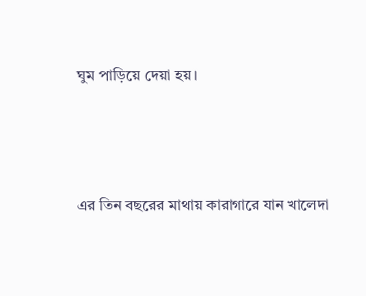ঘুম পাড়িয়ে দেয়া হয়।



এর তিন বছরের মাথায় কারাগারে যান খালেদা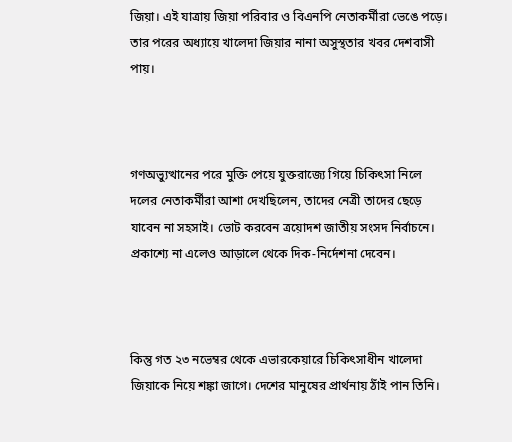জিয়া। এই যাত্রায় জিয়া পরিবার ও বিএনপি নেতাকর্মীরা ভেঙে পড়ে। তার পরের অধ্যায়ে খালেদা জিয়ার নানা অসুস্থতার খবর দেশবাসী পায়।



গণঅভ্যুত্থানের পরে মুক্তি পেয়ে যুক্তরাজ্যে গিয়ে চিকিৎসা নিলে দলের নেতাকর্মীরা আশা দেখছিলেন, তাদের নেত্রী তাদের ছেড়ে যাবেন না সহসাই। ভোট করবেন ত্রয়োদশ জাতীয় সংসদ নির্বাচনে। প্রকাশ্যে না এলেও আড়ালে থেকে দিক-নির্দেশনা দেবেন।



কিন্তু গত ২৩ নভেম্বর থেকে এভারকেয়ারে চিকিৎসাধীন খালেদা জিয়াকে নিয়ে শঙ্কা জাগে। দেশের মানুষের প্রার্থনায় ঠাঁই পান তিনি।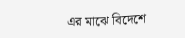এর মাঝে বিদেশে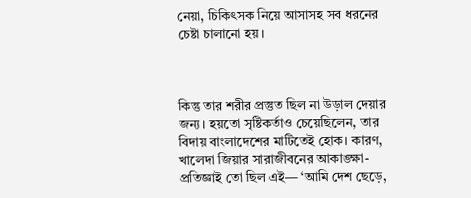নেয়া, চিকিৎসক নিয়ে আসাসহ সব ধরনের চেষ্টা চালানো হয়।



কিন্তু তার শরীর প্রস্তুত ছিল না উড়াল দেয়ার জন্য। হয়তো সৃষ্টিকর্তাও চেয়েছিলেন, তার বিদায় বাংলাদেশের মাটিতেই হোক। কারণ, খালেদা জিয়ার সারাজীবনের আকাঙ্ক্ষা-প্রতিজ্ঞাই তো ছিল এই— ‘আমি দেশ ছেড়ে,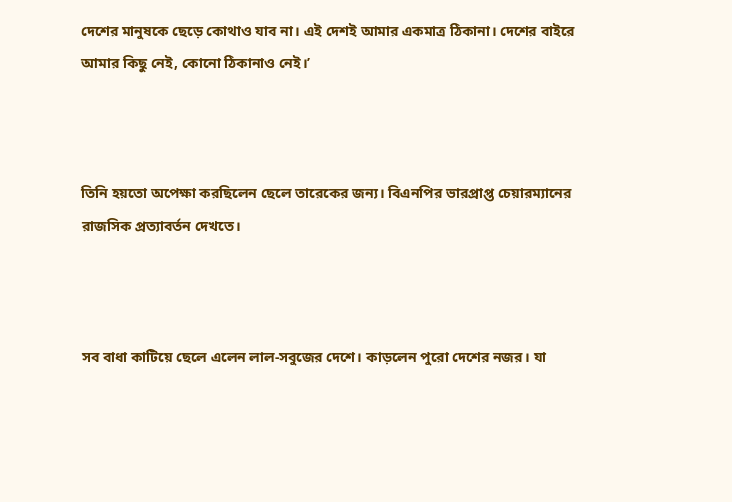দেশের মানুষকে ছেড়ে কোথাও যাব না। এই দেশই আমার একমাত্র ঠিকানা। দেশের বাইরে আমার কিছু নেই, কোনো ঠিকানাও নেই।’



তিনি হয়তো অপেক্ষা করছিলেন ছেলে তারেকের জন্য। বিএনপির ভারপ্রাপ্ত চেয়ারম্যানের রাজসিক প্রত্যাবর্তন দেখতে।



সব বাধা কাটিয়ে ছেলে এলেন লাল-সবুজের দেশে। কাড়লেন পুরো দেশের নজর। যা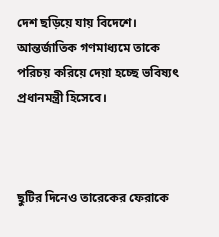দেশ ছড়িয়ে যায় বিদেশে। আন্তর্জাতিক গণমাধ্যমে তাকে পরিচয় করিয়ে দেয়া হচ্ছে ভবিষ্যৎ প্রধানমন্ত্রী হিসেবে।



ছুটির দিনেও তারেকের ফেরাকে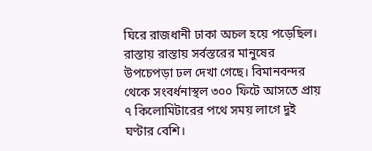ঘিরে রাজধানী ঢাকা অচল হয়ে পড়েছিল। রাস্তায় রাস্তায় সর্বস্তরের মানুষের উপচেপড়া ঢল দেখা গেছে। বিমানবন্দর থেকে সংবর্ধনাস্থল ৩০০ ফিটে আসতে প্রায় ৭ কিলোমিটারের পথে সময় লাগে দুই ঘণ্টার বেশি।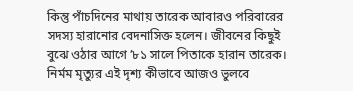কিন্তু পাঁচদিনের মাথায় তারেক আবারও পরিবারের সদস্য হারানোর বেদনাসিক্ত হলেন। জীবনের কিছুই বুঝে ওঠার আগে ’৮১ সালে পিতাকে হারান তারেক। নির্মম মৃত্যুর এই দৃশ্য কীভাবে আজও ভুলবে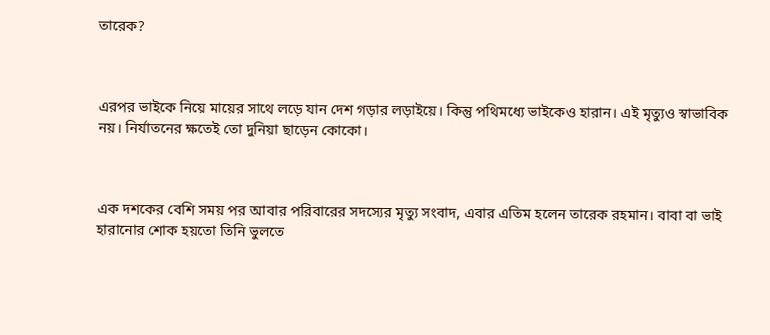তারেক?



এরপর ভাইকে নিয়ে মায়ের সাথে লড়ে যান দেশ গড়ার লড়াইয়ে। কিন্তু পথিমধ্যে ভাইকেও হারান। এই মৃত্যুও স্বাভাবিক নয়। নির্যাতনের ক্ষতেই তো দুনিয়া ছাড়েন কোকো।



এক দশকের বেশি সময় পর আবার পরিবারের সদস্যের মৃত্যু সংবাদ, এবার এতিম হলেন তারেক রহমান। বাবা বা ভাই হারানোর শোক হয়তো তিনি ভুলতে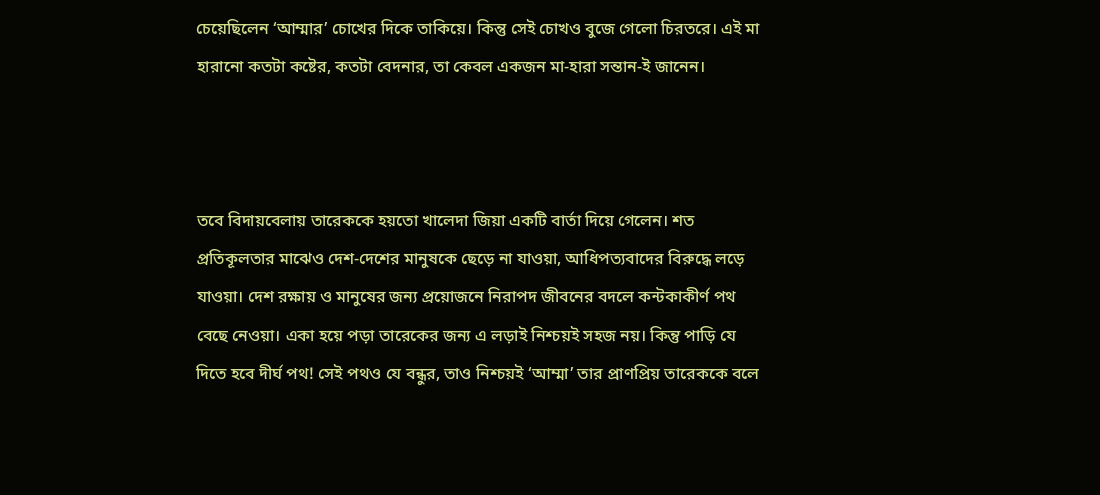চেয়েছিলেন ‘আম্মার’ চোখের দিকে তাকিয়ে। কিন্তু সেই চোখও বুজে গেলো চিরতরে। এই মা হারানো কতটা কষ্টের, কতটা বেদনার, তা কেবল একজন মা-হারা সন্তান-ই জানেন।



তবে বিদায়বেলায় তারেককে হয়তো খালেদা জিয়া একটি বার্তা দিয়ে গেলেন। শত প্রতিকূলতার মাঝেও দেশ-দেশের মানুষকে ছেড়ে না যাওয়া, আধিপত্যবাদের বিরুদ্ধে লড়ে যাওয়া। দেশ রক্ষায় ও মানুষের জন্য প্রয়োজনে নিরাপদ জীবনের বদলে কন্টকাকীর্ণ পথ বেছে নেওয়া। একা হয়ে পড়া তারেকের জন্য এ লড়াই নিশ্চয়ই সহজ নয়। কিন্তু পাড়ি যে দিতে হবে দীর্ঘ পথ! সেই পথও যে বন্ধুর, তাও নিশ্চয়ই ‘আম্মা’ তার প্রাণপ্রিয় তারেককে বলে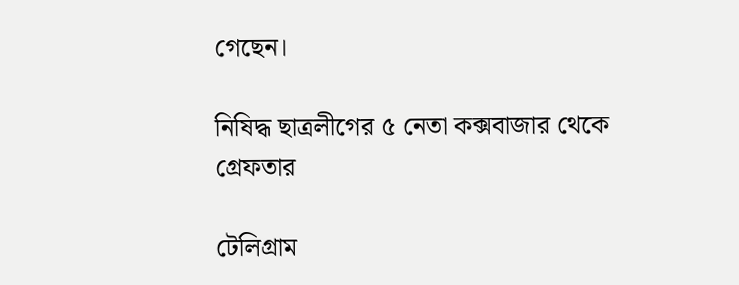গেছেন।

নিষিদ্ধ ছাত্রলীগের ৫ নেতা কক্সবাজার থেকে গ্রেফতার

টেলিগ্রাম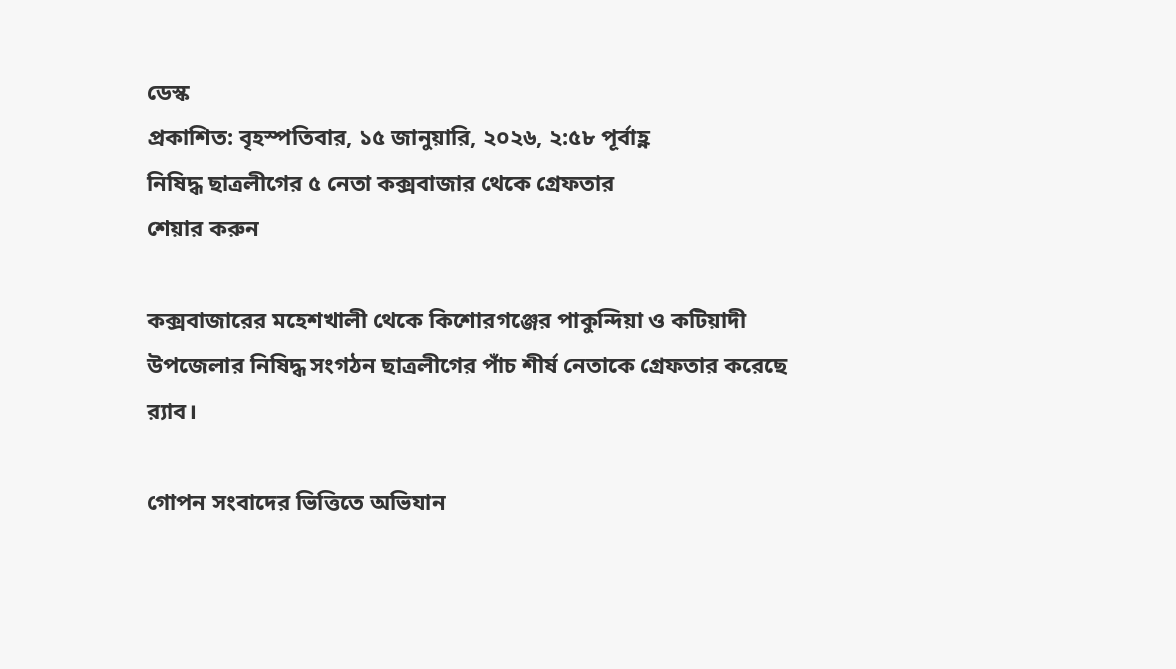ডেস্ক
প্রকাশিত: বৃহস্পতিবার, ১৫ জানুয়ারি, ২০২৬, ২:৫৮ পূর্বাহ্ণ
নিষিদ্ধ ছাত্রলীগের ৫ নেতা কক্সবাজার থেকে গ্রেফতার
শেয়ার করুন

কক্সবাজারের মহেশখালী থেকে কিশোরগঞ্জের পাকুন্দিয়া ও কটিয়াদী উপজেলার নিষিদ্ধ সংগঠন ছাত্রলীগের পাঁচ শীর্ষ নেতাকে গ্রেফতার করেছে র‌্যাব।

গোপন সংবাদের ভিত্তিতে অভিযান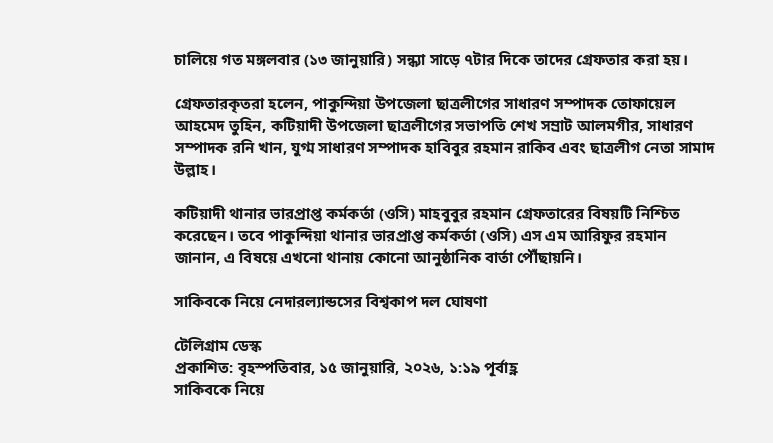চালিয়ে গত মঙ্গলবার (১৩ জানুয়ারি) সন্ধ্যা সাড়ে ৭টার দিকে তাদের গ্রেফতার করা হয়।

গ্রেফতারকৃতরা হলেন, পাকুন্দিয়া উপজেলা ছাত্রলীগের সাধারণ সম্পাদক তোফায়েল আহমেদ তুহিন, কটিয়াদী উপজেলা ছাত্রলীগের সভাপতি শেখ সম্রাট আলমগীর, সাধারণ সম্পাদক রনি খান, যুগ্ম সাধারণ সম্পাদক হাবিবুর রহমান রাকিব এবং ছাত্রলীগ নেতা সামাদ উল্লাহ।

কটিয়াদী থানার ভারপ্রাপ্ত কর্মকর্তা (ওসি) মাহবুবুর রহমান গ্রেফতারের বিষয়টি নিশ্চিত করেছেন। তবে পাকুন্দিয়া থানার ভারপ্রাপ্ত কর্মকর্তা (ওসি) এস এম আরিফুর রহমান জানান, এ বিষয়ে এখনো থানায় কোনো আনুষ্ঠানিক বার্তা পৌঁছায়নি।

সাকিবকে নিয়ে নেদারল্যান্ডসের বিশ্বকাপ দল ঘোষণা

টেলিগ্রাম ডেস্ক
প্রকাশিত: বৃহস্পতিবার, ১৫ জানুয়ারি, ২০২৬, ১:১৯ পূর্বাহ্ণ
সাকিবকে নিয়ে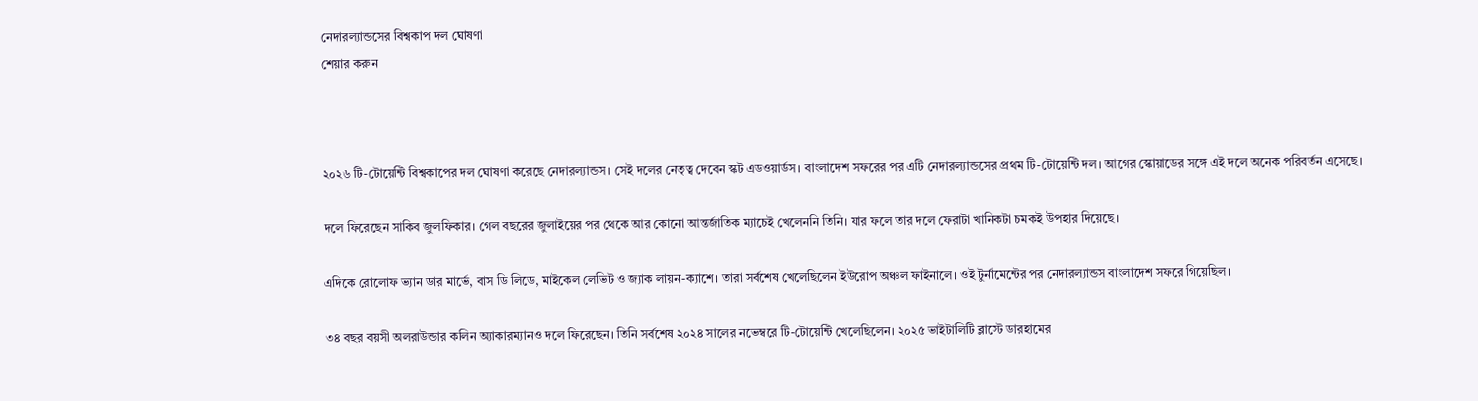নেদারল্যান্ডসের বিশ্বকাপ দল ঘোষণা
শেয়ার করুন



২০২৬ টি-টোয়েন্টি বিশ্বকাপের দল ঘোষণা করেছে নেদারল্যান্ডস। সেই দলের নেতৃত্ব দেবেন স্কট এডওয়ার্ডস। বাংলাদেশ সফরের পর এটি নেদারল্যান্ডসের প্রথম টি-টোয়েন্টি দল। আগের স্কোয়াডের সঙ্গে এই দলে অনেক পরিবর্তন এসেছে।

দলে ফিরেছেন সাকিব জুলফিকার। গেল বছরের জুলাইয়ের পর থেকে আর কোনো আন্তর্জাতিক ম্যাচেই খেলেননি তিনি। যার ফলে তার দলে ফেরাটা খানিকটা চমকই উপহার দিয়েছে।

এদিকে রোলোফ ভ্যান ডার মার্ভে, বাস ডি লিডে, মাইকেল লেভিট ও জ্যাক লায়ন-ক্যাশে। তারা সর্বশেষ খেলেছিলেন ইউরোপ অঞ্চল ফাইনালে। ওই টুর্নামেন্টের পর নেদারল্যান্ডস বাংলাদেশ সফরে গিয়েছিল।

৩৪ বছর বয়সী অলরাউন্ডার কলিন অ্যাকারম্যানও দলে ফিরেছেন। তিনি সর্বশেষ ২০২৪ সালের নভেম্বরে টি-টোয়েন্টি খেলেছিলেন। ২০২৫ ভাইটালিটি ব্লাস্টে ডারহামের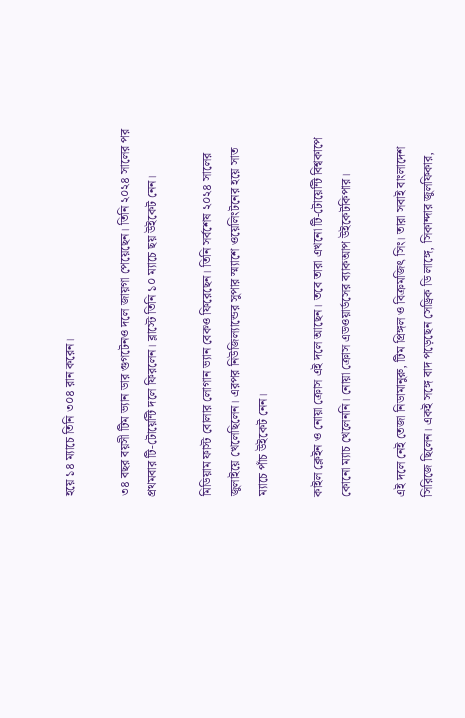হয়ে ১৪ ম্যাচে তিনি ৩০৪ রান করেন।

৩৪ বছর বয়সী টিম ভ্যান ডার গুগটেনও দলে জায়গা পেয়েছেন। তিনি ২০২৪ সালের পর প্রথমবার টি-টোয়েন্টি দলে ফিরলেন। ব্লাস্টে তিনি ১০ ম্যাচে ছয় উইকেট নেন।

মিডিয়াম ফাস্ট বোলার লোগান ভ্যান বেকও ফিরেছেন। তিনি সর্বশেষ ২০২৪ সালের জুলাইয়ে খেলেছিলেন। এরপর নিউজিল্যান্ডের সুপার স্ম্যাশে ওয়েলিংটনের হয়ে সাত ম্যাচে পাঁচ উইকেট নেন।

কাইল ক্লেইন ও নোয়া ক্রোস এই দলে আছেন। তবে তারা এখনো টি-টোয়েন্টি বিশ্বকাপে কোনো ম্যাচ খেলেননি। নোয়া ক্রোস এডওয়ার্ডসের ব্যাকআপ উইকেটকিপার।

এই দলে নেই তেজা নিডামানুরু, টিম প্রিঙ্গল ও বিক্রমজিৎ সিং। তারা সবাই বাংলাদেশ সিরিজে ছিলেন। একই সঙ্গে বাদ পড়েছেন সেড্রিক ডি লাঙ্গে, সিকান্দার জুলফিকার,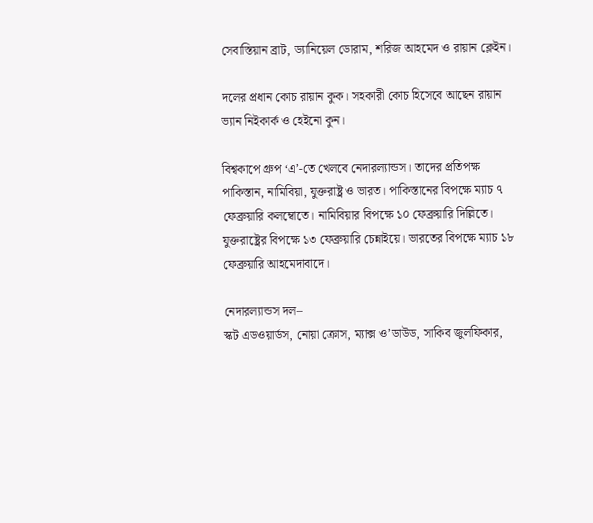সেবাস্তিয়ান ব্রাট, ড্যানিয়েল ডোরাম, শরিজ আহমেদ ও রায়ান ক্লেইন।

দলের প্রধান কোচ রায়ান কুক। সহকারী কোচ হিসেবে আছেন রায়ান ভ্যান নিইকার্ক ও হেইনো কুন।

বিশ্বকাপে গ্রুপ ‘এ’-তে খেলবে নেদারল্যান্ডস। তাদের প্রতিপক্ষ পাকিস্তান, নামিবিয়া, যুক্তরাষ্ট্র ও ভারত। পাকিস্তানের বিপক্ষে ম্যাচ ৭ ফেব্রুয়ারি কলম্বোতে। নামিবিয়ার বিপক্ষে ১০ ফেব্রুয়ারি দিল্লিতে। যুক্তরাষ্ট্রের বিপক্ষে ১৩ ফেব্রুয়ারি চেন্নাইয়ে। ভারতের বিপক্ষে ম্যাচ ১৮ ফেব্রুয়ারি আহমেদাবাদে।

নেদারল্যান্ডস দল–
স্কট এডওয়ার্ডস, নোয়া ক্রোস, ম্যাক্স ও’ডাউড, সাকিব জুলফিকার,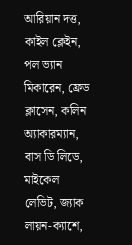আরিয়ান দত্ত, কাইল ক্লেইন, পল ভ্যান মিকারেন, ফ্রেড ক্লাসেন, কলিন অ্যাকারম্যান, বাস ডি লিডে, মাইকেল লেভিট, জ্যাক লায়ন-ক্যাশে,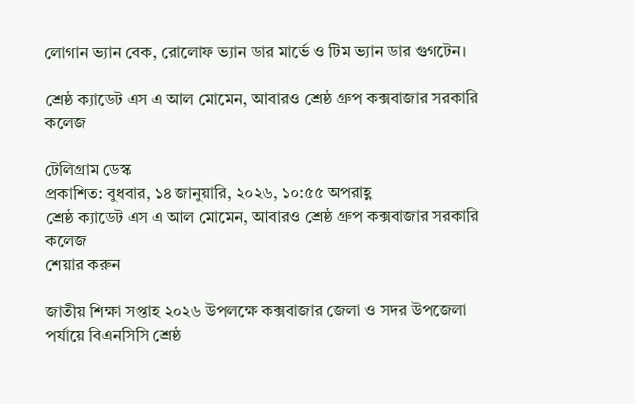লোগান ভ্যান বেক, রোলোফ ভ্যান ডার মার্ভে ও টিম ভ্যান ডার গুগটেন।

শ্রেষ্ঠ ক্যাডেট এস এ আল মোমেন, আবারও শ্রেষ্ঠ গ্রুপ কক্সবাজার সরকারি কলেজ

টেলিগ্রাম ডেস্ক
প্রকাশিত: বুধবার, ১৪ জানুয়ারি, ২০২৬, ১০:৫৫ অপরাহ্ণ
শ্রেষ্ঠ ক্যাডেট এস এ আল মোমেন, আবারও শ্রেষ্ঠ গ্রুপ কক্সবাজার সরকারি কলেজ
শেয়ার করুন

জাতীয় শিক্ষা সপ্তাহ ২০২৬ উপলক্ষে কক্সবাজার জেলা ও সদর উপজেলা পর্যায়ে বিএনসিসি শ্রেষ্ঠ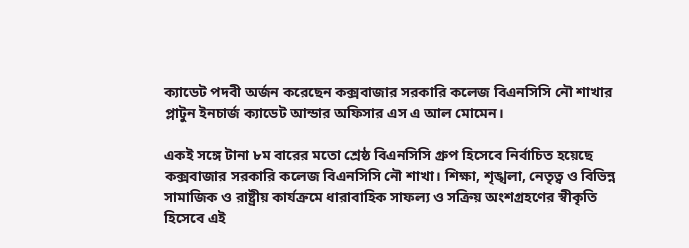ক্যাডেট পদবী অর্জন করেছেন কক্সবাজার সরকারি কলেজ বিএনসিসি নৌ শাখার প্লাটুন ইনচার্জ ক্যাডেট আন্ডার অফিসার এস এ আল মোমেন।

একই সঙ্গে টানা ৮ম বারের মতো শ্রেষ্ঠ বিএনসিসি গ্রুপ হিসেবে নির্বাচিত হয়েছে কক্সবাজার সরকারি কলেজ বিএনসিসি নৌ শাখা। শিক্ষা, শৃঙ্খলা, নেতৃত্ব ও বিভিন্ন সামাজিক ও রাষ্ট্রীয় কার্যক্রমে ধারাবাহিক সাফল্য ও সক্রিয় অংশগ্রহণের স্বীকৃতি হিসেবে এই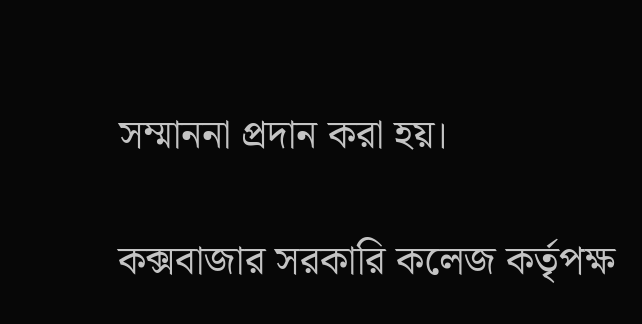সম্মাননা প্রদান করা হয়।

কক্সবাজার সরকারি কলেজ কর্তৃপক্ষ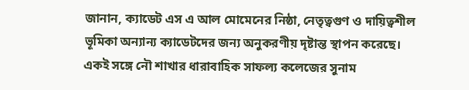জানান, ক্যাডেট এস এ আল মোমেনের নিষ্ঠা, নেতৃত্বগুণ ও দায়িত্বশীল ভূমিকা অন্যান্য ক্যাডেটদের জন্য অনুকরণীয় দৃষ্টান্ত স্থাপন করেছে। একই সঙ্গে নৌ শাখার ধারাবাহিক সাফল্য কলেজের সুনাম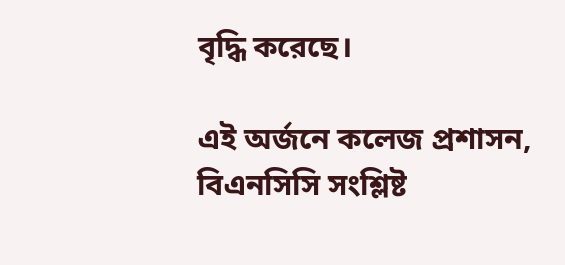বৃদ্ধি করেছে।

এই অর্জনে কলেজ প্রশাসন, বিএনসিসি সংশ্লিষ্ট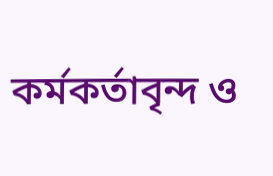কর্মকর্তাবৃন্দ ও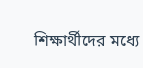শিক্ষার্থীদের মধ্যে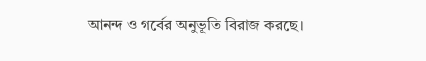আনন্দ ও গর্বের অনুভূতি বিরাজ করছে।